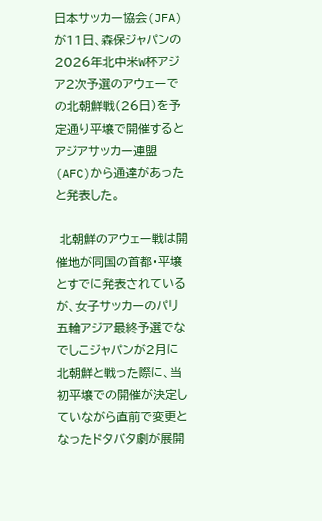日本サッカー協会(JFA)が11日、森保ジャパンの2026年北中米W杯アジア2次予選のアウェーでの北朝鮮戦(26日)を予定通り平壌で開催するとアジアサッカー連盟(AFC)から通達があったと発表した。

 北朝鮮のアウェー戦は開催地が同国の首都・平壌とすでに発表されているが、女子サッカーのパリ五輪アジア最終予選でなでしこジャパンが2月に北朝鮮と戦った際に、当初平壌での開催が決定していながら直前で変更となったドタバタ劇が展開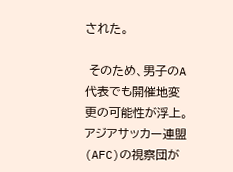された。

 そのため、男子のA代表でも開催地変更の可能性が浮上。アジアサッカー連盟(AFC)の視察団が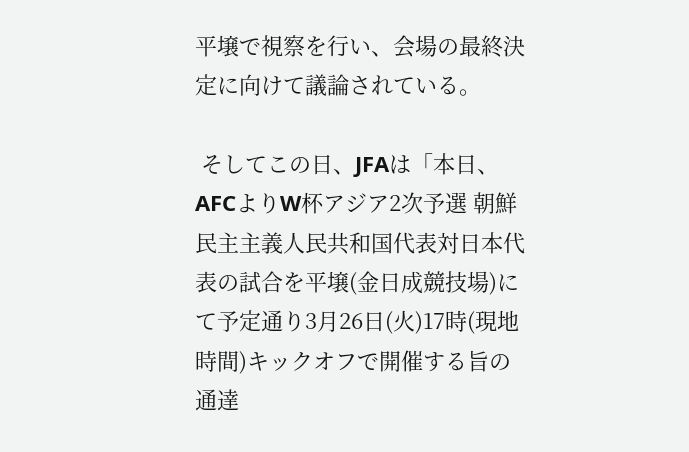平壌で視察を行い、会場の最終決定に向けて議論されている。

 そしてこの日、JFAは「本日、AFCよりW杯アジア2次予選 朝鮮民主主義人民共和国代表対日本代表の試合を平壌(金日成競技場)にて予定通り3月26日(火)17時(現地時間)キックオフで開催する旨の通達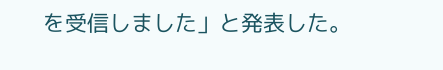を受信しました」と発表した。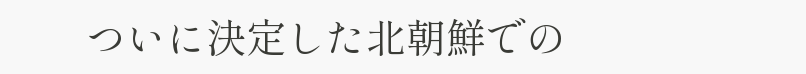ついに決定した北朝鮮での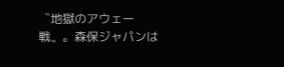〝地獄のアウェー戦〟。森保ジャパンは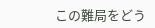この難局をどう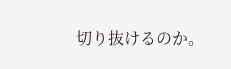切り抜けるのか。